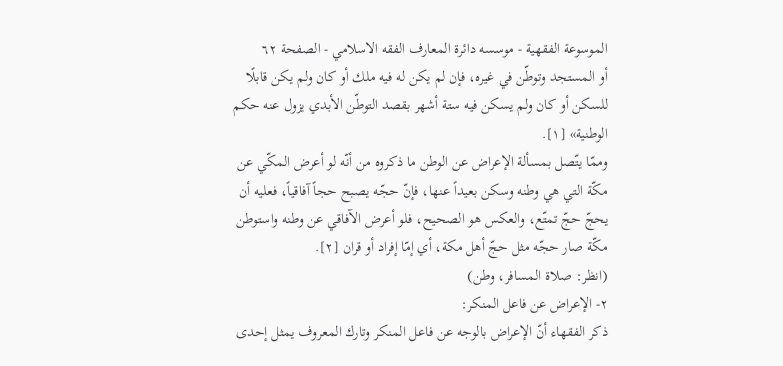الموسوعة الفقهية - موسسه دائرة المعارف الفقه الاسلامي - الصفحة ٦٢
أو المستجد وتوطّن في غيره، فإن لم يكن له فيه ملك أو كان ولم يكن قابلًا للسكن أو كان ولم يسكن فيه ستة أشهر بقصد التوطّن الأبدي يزول عنه حكم الوطنية» [١].
وممّا يتّصل بمسألة الإعراض عن الوطن ما ذكروه من أنّه لو أعرض المكّي عن مكّة التي هي وطنه وسكن بعيداً عنها، فإنّ حجّه يصبح حجاً آفاقياً، فعليه أن يحجّ حجّ تمتّع، والعكس هو الصحيح، فلو أعرض الآفاقي عن وطنه واستوطن مكّة صار حجّه مثل حجّ أهل مكة، أي إمّا إفراد أو قران [٢].
(انظر: صلاة المسافر، وطن)
٢- الإعراض عن فاعل المنكر:
ذكر الفقهاء أنّ الإعراض بالوجه عن فاعل المنكر وتارك المعروف يمثل إحدى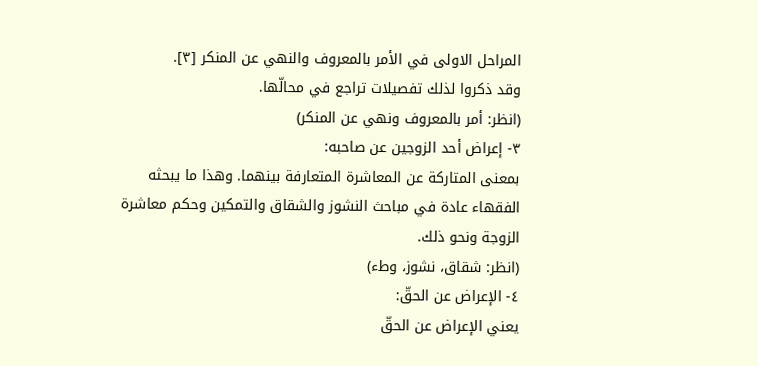المراحل الاولى في الأمر بالمعروف والنهي عن المنكر [٣].
وقد ذكروا لذلك تفصيلات تراجع في محالّها.
(انظر: أمر بالمعروف ونهي عن المنكر)
٣- إعراض أحد الزوجين عن صاحبه:
بمعنى المتاركة عن المعاشرة المتعارفة بينهما. وهذا ما يبحثه الفقهاء عادة في مباحث النشوز والشقاق والتمكين وحكم معاشرة الزوجة ونحو ذلك.
(انظر: شقاق، نشوز، وطء)
٤- الإعراض عن الحقّ:
يعني الإعراض عن الحقّ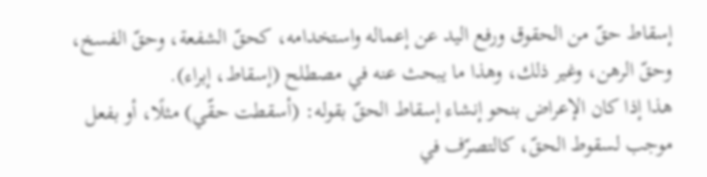إسقاط حقّ من الحقوق ورفع اليد عن إعماله واستخدامه، كحقّ الشفعة، وحقّ الفسخ، وحقّ الرهن، وغير ذلك، وهذا ما يبحث عنه في مصطلح (إسقاط، إبراء).
هذا إذا كان الإعراض بنحو إنشاء إسقاط الحقّ بقوله: (أسقطت حقّي) مثلًا، أو بفعل موجب لسقوط الحقّ، كالتصرّف في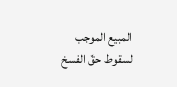المبيع الموجب لسقوط حقّ الفسخ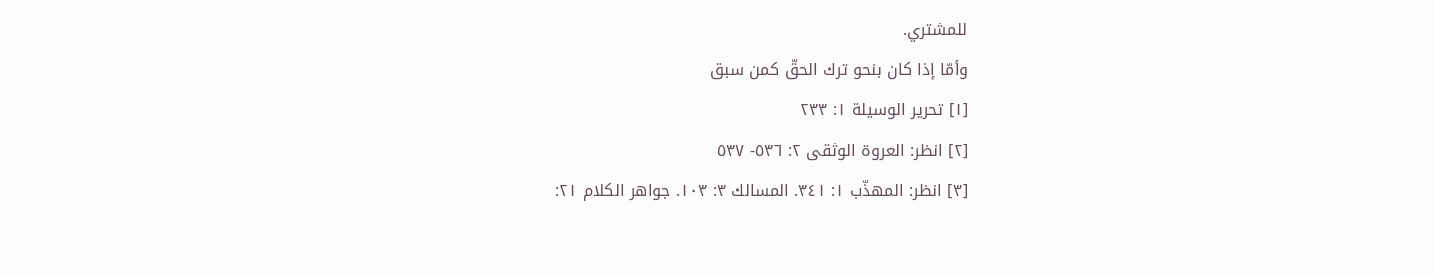للمشتري.
وأمّا إذا كان بنحو ترك الحقّ كمن سبق
[١] تحرير الوسيلة ١: ٢٣٣
[٢] انظر: العروة الوثقى ٢: ٥٣٦- ٥٣٧
[٣] انظر: المهذّب ١: ٣٤١. المسالك ٣: ١٠٣. جواهر الكلام ٢١: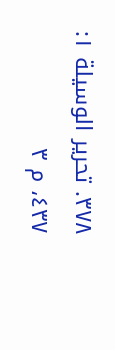٣٧٨. تحرير الوسيلة ١: ٤٣٧، م ٣